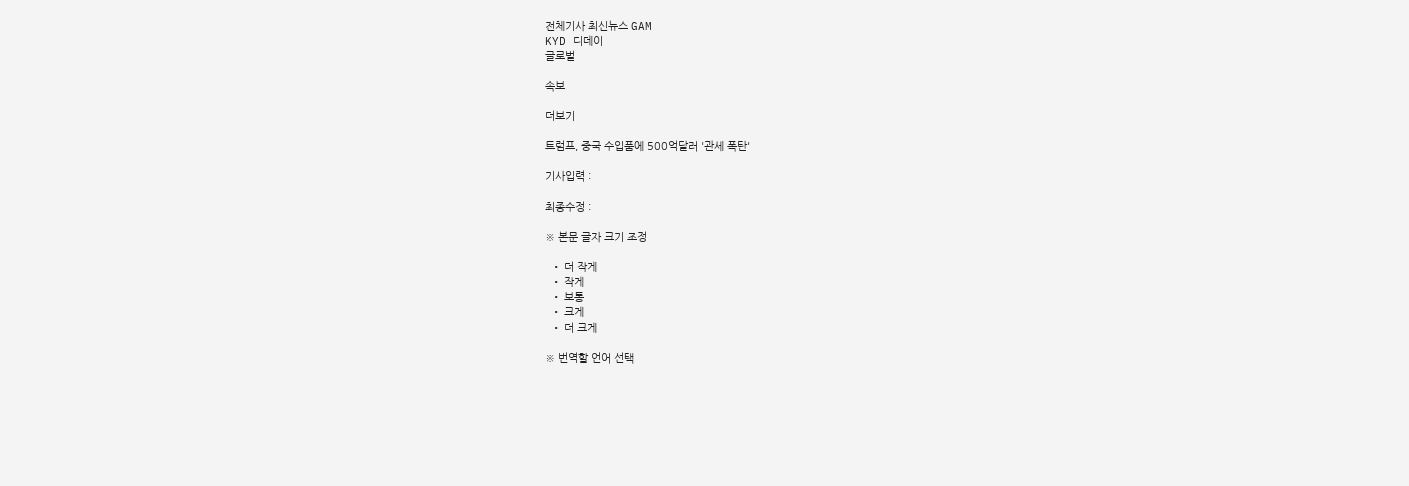전체기사 최신뉴스 GAM
KYD 디데이
글로벌

속보

더보기

트럼프, 중국 수입품에 500억달러 '관세 폭탄'

기사입력 :

최종수정 :

※ 본문 글자 크기 조정

  • 더 작게
  • 작게
  • 보통
  • 크게
  • 더 크게

※ 번역할 언어 선택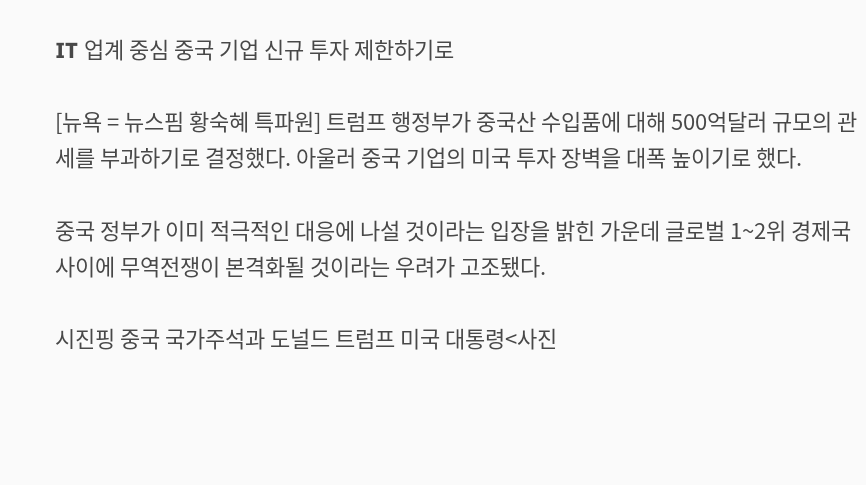IT 업계 중심 중국 기업 신규 투자 제한하기로

[뉴욕 = 뉴스핌 황숙혜 특파원] 트럼프 행정부가 중국산 수입품에 대해 500억달러 규모의 관세를 부과하기로 결정했다. 아울러 중국 기업의 미국 투자 장벽을 대폭 높이기로 했다.

중국 정부가 이미 적극적인 대응에 나설 것이라는 입장을 밝힌 가운데 글로벌 1~2위 경제국 사이에 무역전쟁이 본격화될 것이라는 우려가 고조됐다.

시진핑 중국 국가주석과 도널드 트럼프 미국 대통령<사진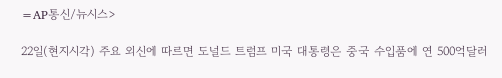=AP통신/뉴시스>

22일(현지시각) 주요 외신에 따르면 도널드 트럼프 미국 대통령은 중국 수입품에 연 500억달러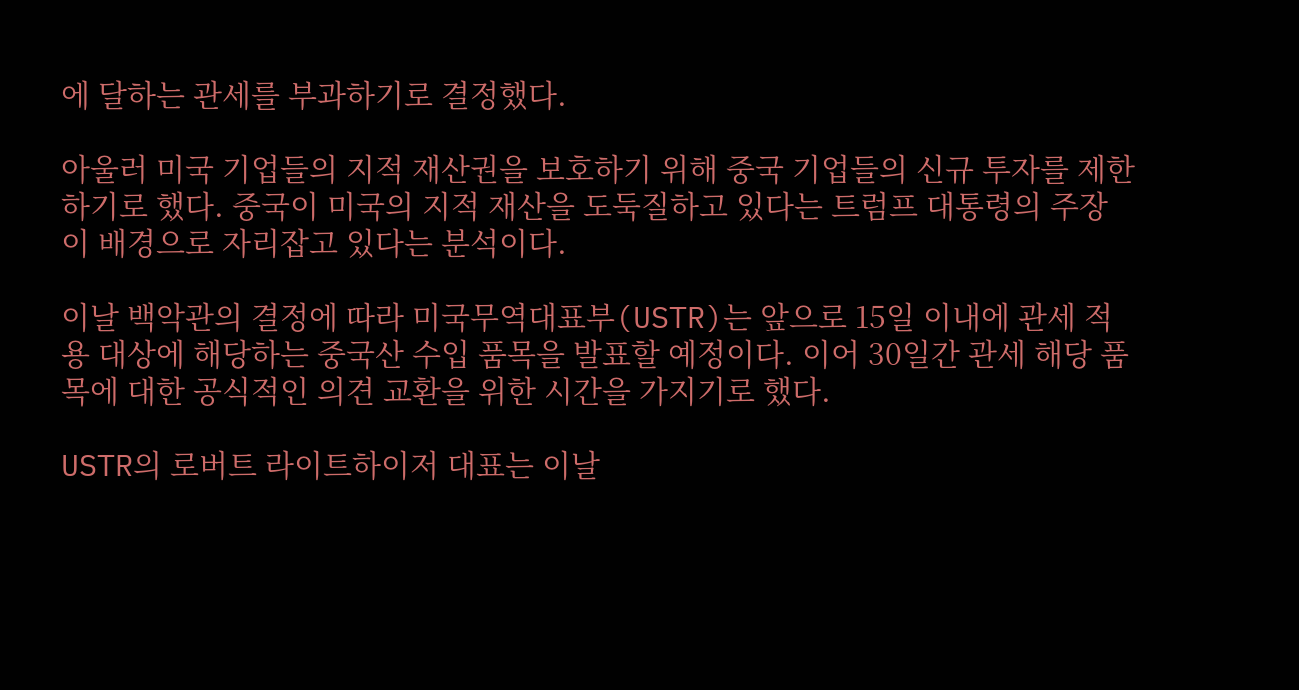에 달하는 관세를 부과하기로 결정했다.

아울러 미국 기업들의 지적 재산권을 보호하기 위해 중국 기업들의 신규 투자를 제한하기로 했다. 중국이 미국의 지적 재산을 도둑질하고 있다는 트럼프 대통령의 주장이 배경으로 자리잡고 있다는 분석이다.

이날 백악관의 결정에 따라 미국무역대표부(USTR)는 앞으로 15일 이내에 관세 적용 대상에 해당하는 중국산 수입 품목을 발표할 예정이다. 이어 30일간 관세 해당 품목에 대한 공식적인 의견 교환을 위한 시간을 가지기로 했다.

USTR의 로버트 라이트하이저 대표는 이날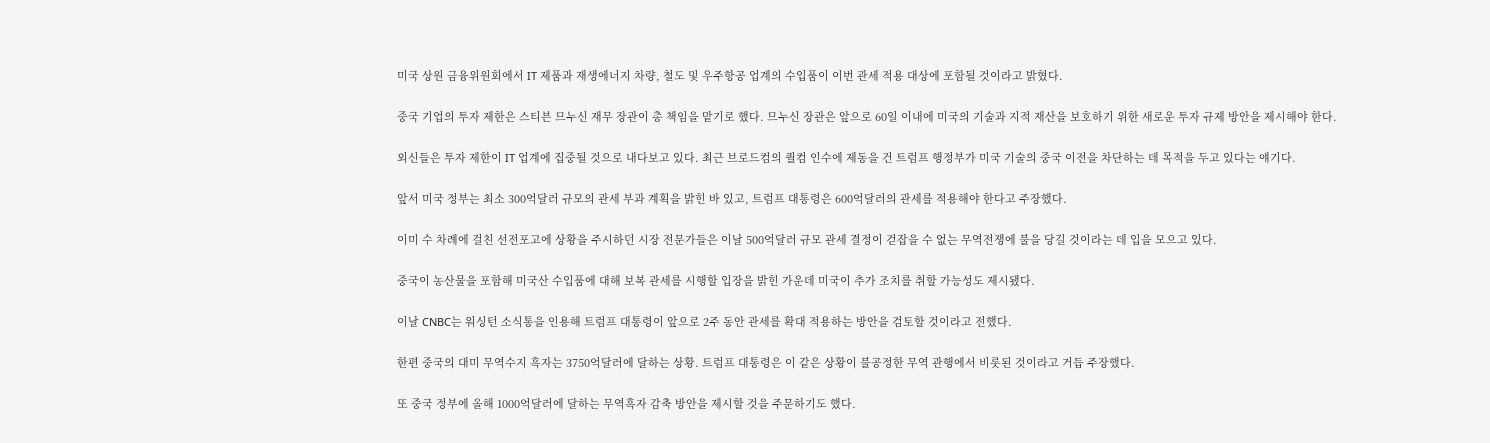미국 상원 금융위원회에서 IT 제품과 재생에너지 차량, 철도 및 우주항공 업계의 수입품이 이번 관세 적용 대상에 포함될 것이라고 밝혔다.

중국 기업의 투자 제한은 스티븐 므누신 재무 장관이 총 책임을 맡기로 했다. 므누신 장관은 앞으로 60일 이내에 미국의 기술과 지적 재산을 보호하기 위한 새로운 투자 규제 방안을 제시해야 한다.

외신들은 투자 제한이 IT 업계에 집중될 것으로 내다보고 있다. 최근 브로드컴의 퀄컴 인수에 제동을 건 트럼프 행정부가 미국 기술의 중국 이전을 차단하는 데 목적을 두고 있다는 얘기다.

앞서 미국 정부는 최소 300억달러 규모의 관세 부과 계획을 밝힌 바 있고, 트럼프 대통령은 600억달러의 관세를 적용해야 한다고 주장했다.

이미 수 차례에 걸친 선전포고에 상황을 주시하던 시장 전문가들은 이날 500억달러 규모 관세 결정이 걷잡을 수 없는 무역전쟁에 불을 당길 것이라는 데 입을 모으고 있다.

중국이 농산물을 포함해 미국산 수입품에 대해 보복 관세를 시행할 입장을 밝힌 가운데 미국이 추가 조치를 취할 가능성도 제시됐다.

이날 CNBC는 워싱턴 소식통을 인용해 트럼프 대통령이 앞으로 2주 동안 관세를 확대 적용하는 방안을 검토할 것이라고 전했다.

한편 중국의 대미 무역수지 흑자는 3750억달러에 달하는 상황. 트럼프 대통령은 이 같은 상황이 불공정한 무역 관행에서 비롯된 것이라고 거듭 주장했다.

또 중국 정부에 올해 1000억달러에 달하는 무역흑자 감축 방안을 제시할 것을 주문하기도 했다.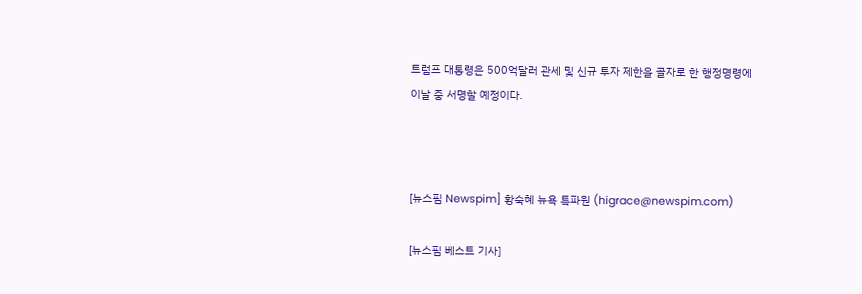트럼프 대통령은 500억달러 관세 및 신규 투자 제한을 골자로 한 행정명령에 이날 중 서명할 예정이다.



[뉴스핌 Newspim] 황숙혜 뉴욕 특파원 (higrace@newspim.com)

[뉴스핌 베스트 기사]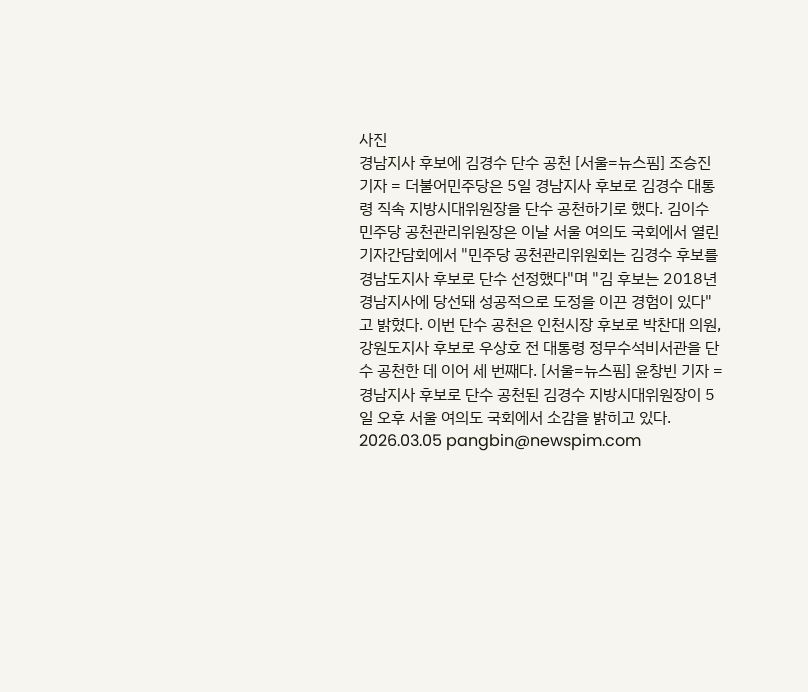사진
경남지사 후보에 김경수 단수 공천 [서울=뉴스핌] 조승진 기자 = 더불어민주당은 5일 경남지사 후보로 김경수 대통령 직속 지방시대위원장을 단수 공천하기로 했다. 김이수 민주당 공천관리위원장은 이날 서울 여의도 국회에서 열린 기자간담회에서 "민주당 공천관리위원회는 김경수 후보를 경남도지사 후보로 단수 선정했다"며 "김 후보는 2018년 경남지사에 당선돼 성공적으로 도정을 이끈 경험이 있다"고 밝혔다. 이번 단수 공천은 인천시장 후보로 박찬대 의원, 강원도지사 후보로 우상호 전 대통령 정무수석비서관을 단수 공천한 데 이어 세 번째다. [서울=뉴스핌] 윤창빈 기자 = 경남지사 후보로 단수 공천된 김경수 지방시대위원장이 5일 오후 서울 여의도 국회에서 소감을 밝히고 있다. 2026.03.05 pangbin@newspim.com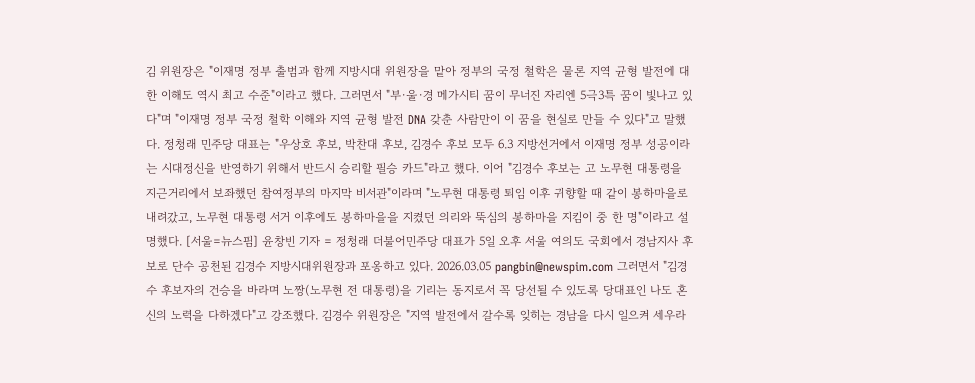김 위원장은 "이재명 정부 출범과 함께 지방시대 위원장을 맡아 정부의 국정 철학은 물론 지역 균형 발전에 대한 이해도 역시 최고 수준"이라고 했다. 그러면서 "부·울·경 메가시티 꿈이 무너진 자리엔 5극3특 꿈이 빛나고 있다"며 "이재명 정부 국정 철학 이해와 지역 균형 발전 DNA 갖춘 사람만이 이 꿈을 현실로 만들 수 있다"고 말했다. 정청래 민주당 대표는 "우상호 후보, 박찬대 후보, 김경수 후보 모두 6.3 지방선거에서 이재명 정부 성공이라는 시대정신을 반영하기 위해서 반드시 승리할 필승 카드"라고 했다. 이어 "김경수 후보는 고 노무현 대통령을 지근거리에서 보좌했던 참여정부의 마지막 비서관"이라며 "노무현 대통령 퇴임 이후 귀향할 때 같이 봉하마을로 내려갔고, 노무현 대통령 서거 이후에도 봉하마을을 지켰던 의리와 뚝심의 봉하마을 지킴이 중 한 명"이라고 설명했다. [서울=뉴스핌] 윤창빈 기자 = 정청래 더불어민주당 대표가 5일 오후 서울 여의도 국회에서 경남지사 후보로 단수 공천된 김경수 지방시대위원장과 포옹하고 있다. 2026.03.05 pangbin@newspim.com 그러면서 "김경수 후보자의 건승을 바라며 노짱(노무현 전 대통령)을 기리는 동지로서 꼭 당선될 수 있도록 당대표인 나도 혼신의 노력을 다하겠다"고 강조했다. 김경수 위원장은 "지역 발전에서 갈수록 잊히는 경남을 다시 일으켜 세우라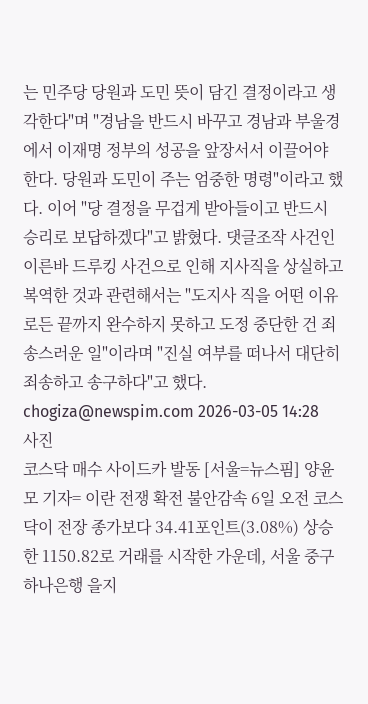는 민주당 당원과 도민 뜻이 담긴 결정이라고 생각한다"며 "경남을 반드시 바꾸고 경남과 부울경에서 이재명 정부의 성공을 앞장서서 이끌어야 한다. 당원과 도민이 주는 엄중한 명령"이라고 했다. 이어 "당 결정을 무겁게 받아들이고 반드시 승리로 보답하겠다"고 밝혔다. 댓글조작 사건인 이른바 드루킹 사건으로 인해 지사직을 상실하고 복역한 것과 관련해서는 "도지사 직을 어떤 이유로든 끝까지 완수하지 못하고 도정 중단한 건 죄송스러운 일"이라며 "진실 여부를 떠나서 대단히 죄송하고 송구하다"고 했다. chogiza@newspim.com 2026-03-05 14:28
사진
코스닥 매수 사이드카 발동 [서울=뉴스핌] 양윤모 기자= 이란 전쟁 확전 불안감속 6일 오전 코스닥이 전장 종가보다 34.41포인트(3.08%) 상승한 1150.82로 거래를 시작한 가운데, 서울 중구 하나은행 을지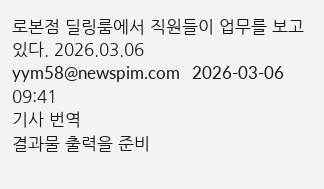로본점 딜링룸에서 직원들이 업무를 보고 있다. 2026.03.06 yym58@newspim.com   2026-03-06 09:41
기사 번역
결과물 출력을 준비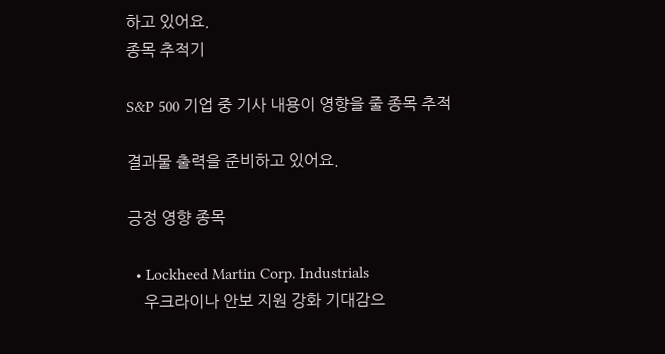하고 있어요.
종목 추적기

S&P 500 기업 중 기사 내용이 영향을 줄 종목 추적

결과물 출력을 준비하고 있어요.

긍정 영향 종목

  • Lockheed Martin Corp. Industrials
    우크라이나 안보 지원 강화 기대감으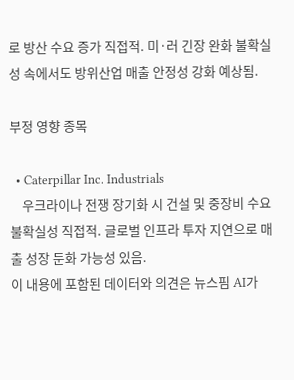로 방산 수요 증가 직접적. 미·러 긴장 완화 불확실성 속에서도 방위산업 매출 안정성 강화 예상됨.

부정 영향 종목

  • Caterpillar Inc. Industrials
    우크라이나 전쟁 장기화 시 건설 및 중장비 수요 불확실성 직접적. 글로벌 인프라 투자 지연으로 매출 성장 둔화 가능성 있음.
이 내용에 포함된 데이터와 의견은 뉴스핌 AI가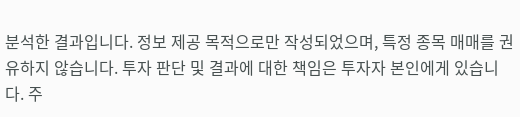분석한 결과입니다. 정보 제공 목적으로만 작성되었으며, 특정 종목 매매를 권유하지 않습니다. 투자 판단 및 결과에 대한 책임은 투자자 본인에게 있습니다. 주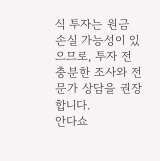식 투자는 원금 손실 가능성이 있으므로, 투자 전 충분한 조사와 전문가 상담을 권장합니다.
안다쇼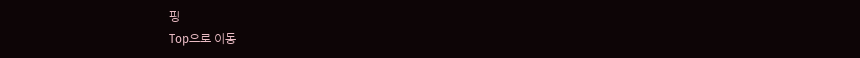핑
Top으로 이동